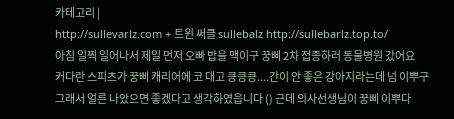카테고리 |
http://sullevarlz.com + 트윈 써클 sullebalz http://sullebarlz.top.to/
아침 일찍 일어나서 제일 먼저 오빠 밥을 맥이구 꿍삐 2차 접종하러 동물병원 갔어요
커다란 스피츠가 꿍삐 캐리어에 코 대고 킁킁킁....간이 안 좋은 강아지라는데 넘 이뿌구 그래서 얼른 나았으면 좋겠다고 생각하였읍니다 () 근데 의사선생님이 꿍삐 이뿌다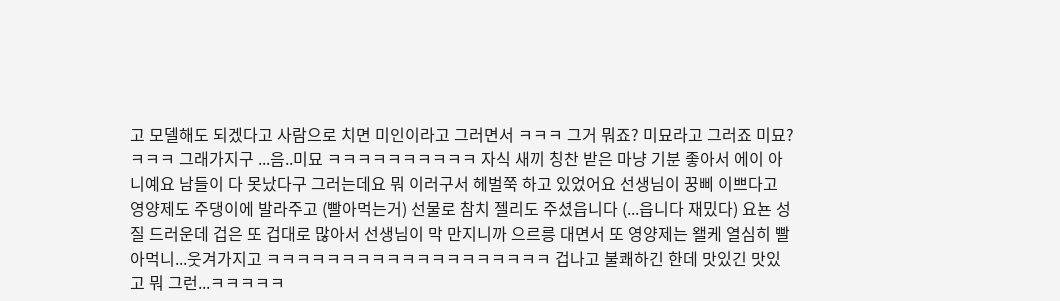고 모델해도 되겠다고 사람으로 치면 미인이라고 그러면서 ㅋㅋㅋ 그거 뭐죠? 미묘라고 그러죠 미묘? ㅋㅋㅋ 그래가지구 ...음..미묘 ㅋㅋㅋㅋㅋㅋㅋㅋㅋㅋ 자식 새끼 칭찬 받은 마냥 기분 좋아서 에이 아니예요 남들이 다 못났다구 그러는데요 뭐 이러구서 헤벌쭉 하고 있었어요 선생님이 꿍삐 이쁘다고 영양제도 주댕이에 발라주고 (빨아먹는거) 선물로 참치 젤리도 주셨읍니다 (...읍니다 재밌다) 요뇬 성질 드러운데 겁은 또 겁대로 많아서 선생님이 막 만지니까 으르릉 대면서 또 영양제는 왤케 열심히 빨아먹니...웃겨가지고 ㅋㅋㅋㅋㅋㅋㅋㅋㅋㅋㅋㅋㅋㅋㅋㅋㅋㅋㅋ 겁나고 불쾌하긴 한데 맛있긴 맛있고 뭐 그런...ㅋㅋㅋㅋㅋ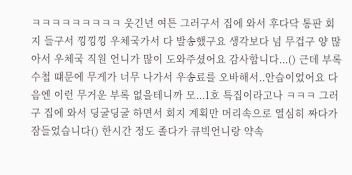ㅋㅋㅋㅋㅋㅋㅋㅋㅋ 웃긴년 여튼 그러구서 집에 와서 후다닥 통판 회지 들구서 낑낑낑 우체국가서 다 발송했구요 생각보다 넘 무겁구 양 많아서 우체국 직원 언니가 많이 도와주셨어요 감사합니다...() 근데 부록 수첩 떄문에 무게가 너무 나가서 우송료를 오바해서..안습이었어요 다음엔 이런 무거운 부록 없을테니까 모...1호 특집이라고나 ㅋㅋㅋ 그러구 집에 와서 딩굴딩굴 하면서 회지 계획만 머리속으로 열심히 짜다가 잠들었습니다() 한시간 정도 졸다가 큐빅언니랑 약속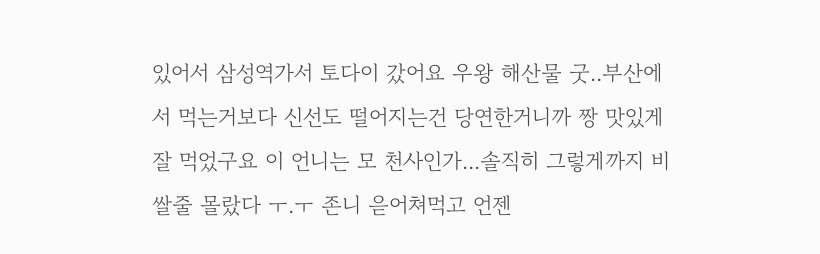있어서 삼성역가서 토다이 갔어요 우왕 해산물 굿..부산에서 먹는거보다 신선도 떨어지는건 당연한거니까 짱 맛있게 잘 먹었구요 이 언니는 모 천사인가...솔직히 그렇게까지 비쌀줄 몰랐다 ㅜ.ㅜ 존니 읃어쳐먹고 언젠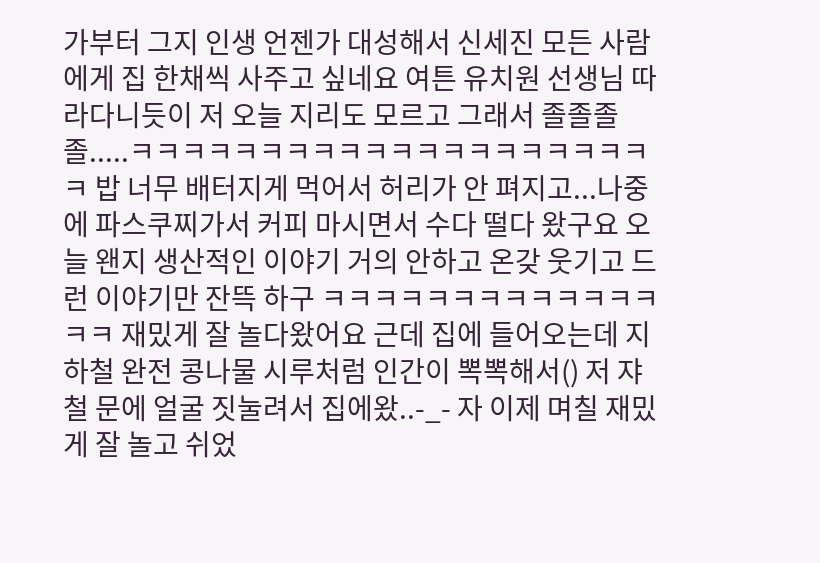가부터 그지 인생 언젠가 대성해서 신세진 모든 사람에게 집 한채씩 사주고 싶네요 여튼 유치원 선생님 따라다니듯이 저 오늘 지리도 모르고 그래서 졸졸졸졸.....ㅋㅋㅋㅋㅋㅋㅋㅋㅋㅋㅋㅋㅋㅋㅋㅋㅋㅋㅋㅋㅋ 밥 너무 배터지게 먹어서 허리가 안 펴지고...나중에 파스쿠찌가서 커피 마시면서 수다 떨다 왔구요 오늘 왠지 생산적인 이야기 거의 안하고 온갖 웃기고 드런 이야기만 잔뜩 하구 ㅋㅋㅋㅋㅋㅋㅋㅋㅋㅋㅋㅋㅋㅋㅋ 재밌게 잘 놀다왔어요 근데 집에 들어오는데 지하철 완전 콩나물 시루처럼 인간이 뽁뽁해서() 저 쟈철 문에 얼굴 짓눌려서 집에왔..-_- 자 이제 며칠 재밌게 잘 놀고 쉬었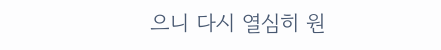으니 다시 열심히 원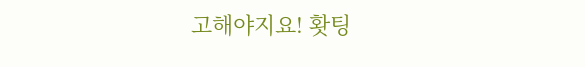고해야지요! 홧팅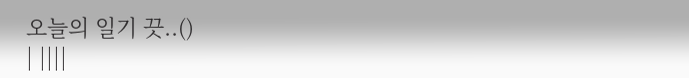오늘의 일기 끗..()
| ||||